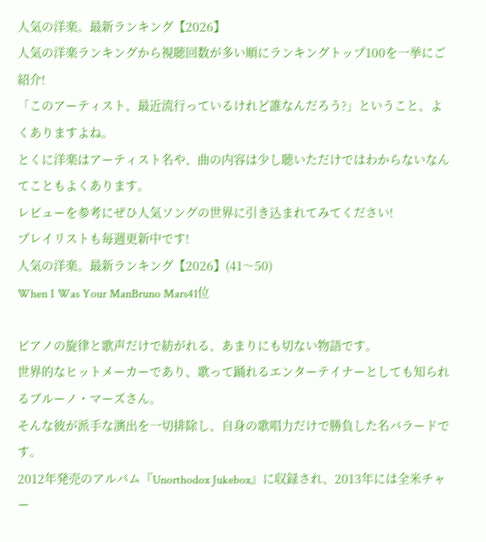人気の洋楽。最新ランキング【2026】
人気の洋楽ランキングから視聴回数が多い順にランキングトップ100を一挙にご紹介!
「このアーティスト、最近流行っているけれど誰なんだろう?」ということ、よくありますよね。
とくに洋楽はアーティスト名や、曲の内容は少し聴いただけではわからないなんてこともよくあります。
レビューを参考にぜひ人気ソングの世界に引き込まれてみてください!
プレイリストも毎週更新中です!
人気の洋楽。最新ランキング【2026】(41〜50)
When I Was Your ManBruno Mars41位

ピアノの旋律と歌声だけで紡がれる、あまりにも切ない物語です。
世界的なヒットメーカーであり、歌って踊れるエンターテイナーとしても知られるブルーノ・マーズさん。
そんな彼が派手な演出を一切排除し、自身の歌唱力だけで勝負した名バラードです。
2012年発売のアルバム『Unorthodox Jukebox』に収録され、2013年には全米チャー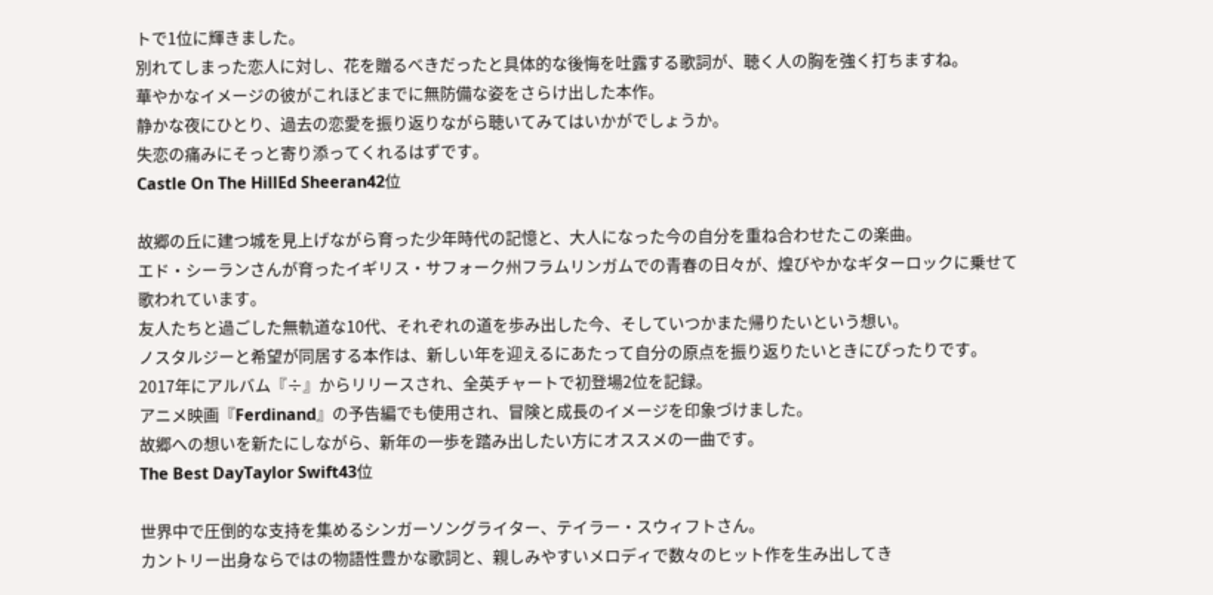トで1位に輝きました。
別れてしまった恋人に対し、花を贈るべきだったと具体的な後悔を吐露する歌詞が、聴く人の胸を強く打ちますね。
華やかなイメージの彼がこれほどまでに無防備な姿をさらけ出した本作。
静かな夜にひとり、過去の恋愛を振り返りながら聴いてみてはいかがでしょうか。
失恋の痛みにそっと寄り添ってくれるはずです。
Castle On The HillEd Sheeran42位

故郷の丘に建つ城を見上げながら育った少年時代の記憶と、大人になった今の自分を重ね合わせたこの楽曲。
エド・シーランさんが育ったイギリス・サフォーク州フラムリンガムでの青春の日々が、煌びやかなギターロックに乗せて歌われています。
友人たちと過ごした無軌道な10代、それぞれの道を歩み出した今、そしていつかまた帰りたいという想い。
ノスタルジーと希望が同居する本作は、新しい年を迎えるにあたって自分の原点を振り返りたいときにぴったりです。
2017年にアルバム『÷』からリリースされ、全英チャートで初登場2位を記録。
アニメ映画『Ferdinand』の予告編でも使用され、冒険と成長のイメージを印象づけました。
故郷への想いを新たにしながら、新年の一歩を踏み出したい方にオススメの一曲です。
The Best DayTaylor Swift43位

世界中で圧倒的な支持を集めるシンガーソングライター、テイラー・スウィフトさん。
カントリー出身ならではの物語性豊かな歌詞と、親しみやすいメロディで数々のヒット作を生み出してき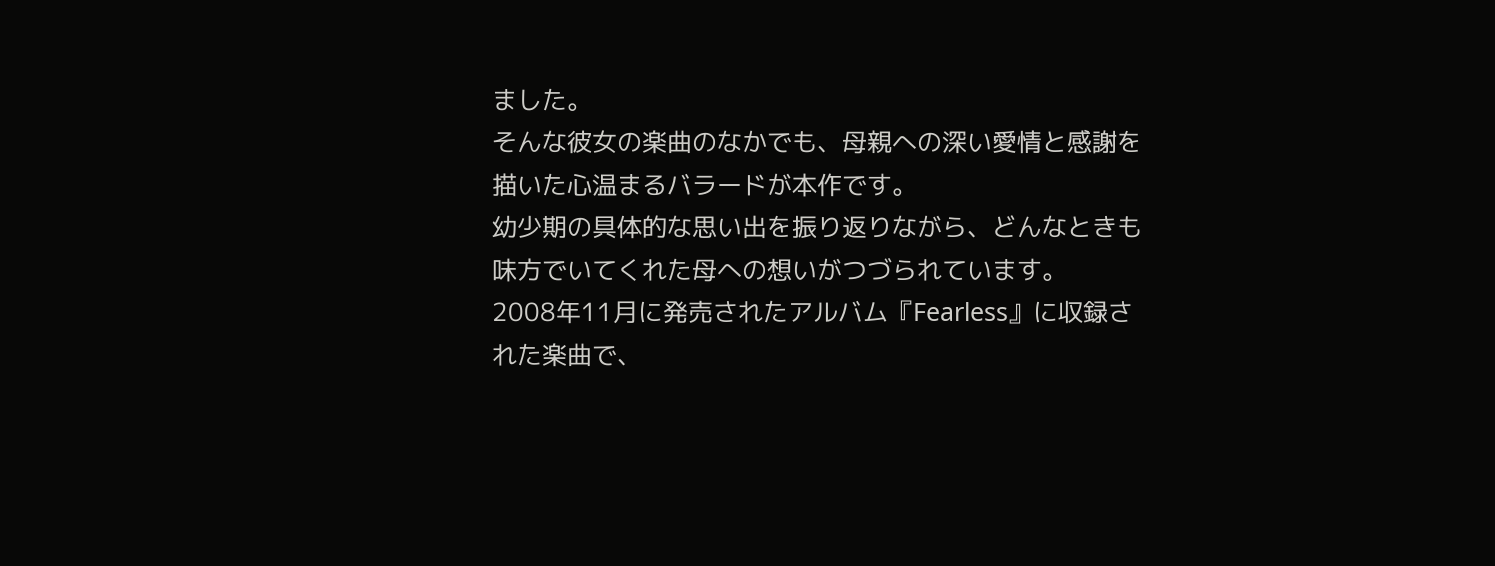ました。
そんな彼女の楽曲のなかでも、母親への深い愛情と感謝を描いた心温まるバラードが本作です。
幼少期の具体的な思い出を振り返りながら、どんなときも味方でいてくれた母への想いがつづられています。
2008年11月に発売されたアルバム『Fearless』に収録された楽曲で、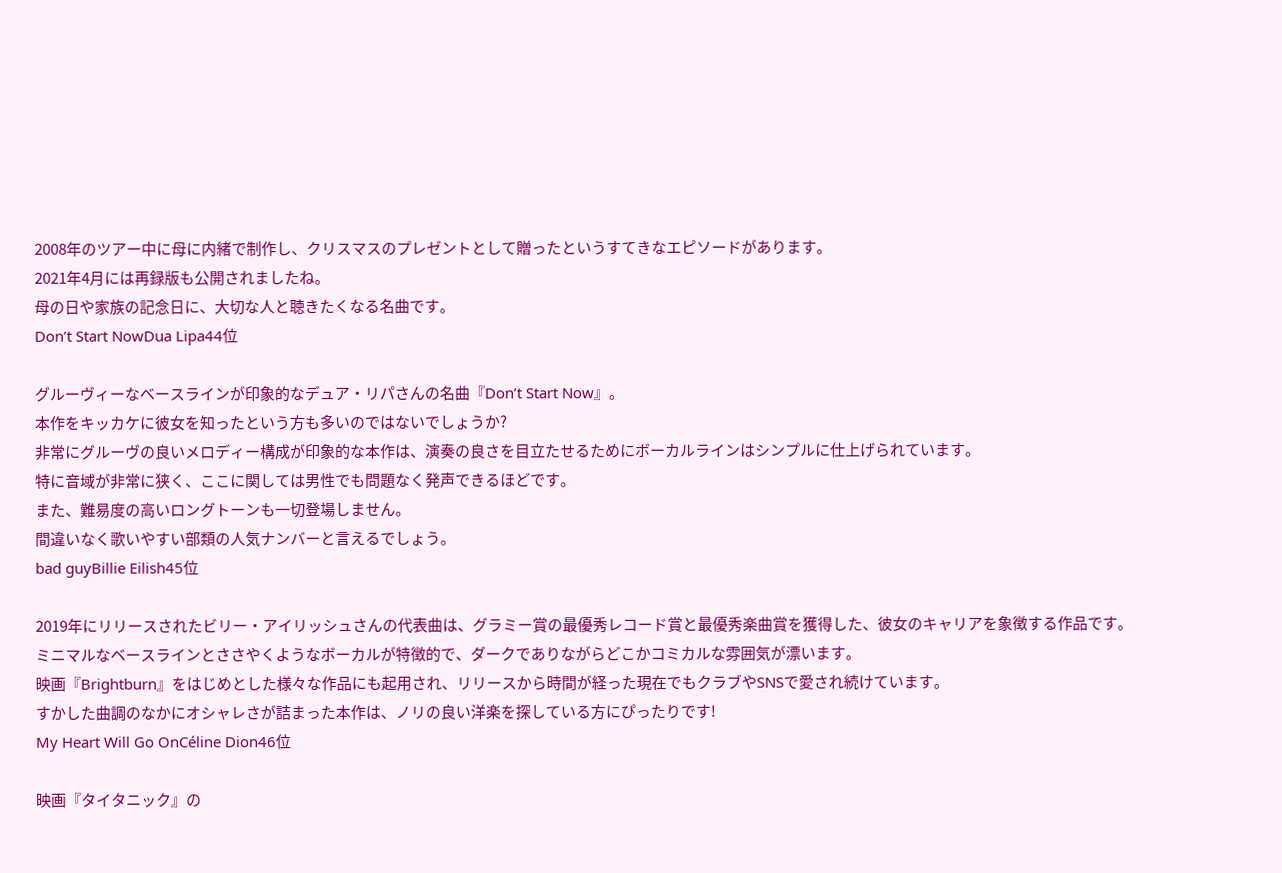2008年のツアー中に母に内緒で制作し、クリスマスのプレゼントとして贈ったというすてきなエピソードがあります。
2021年4月には再録版も公開されましたね。
母の日や家族の記念日に、大切な人と聴きたくなる名曲です。
Don’t Start NowDua Lipa44位

グルーヴィーなベースラインが印象的なデュア・リパさんの名曲『Don’t Start Now』。
本作をキッカケに彼女を知ったという方も多いのではないでしょうか?
非常にグルーヴの良いメロディー構成が印象的な本作は、演奏の良さを目立たせるためにボーカルラインはシンプルに仕上げられています。
特に音域が非常に狭く、ここに関しては男性でも問題なく発声できるほどです。
また、難易度の高いロングトーンも一切登場しません。
間違いなく歌いやすい部類の人気ナンバーと言えるでしょう。
bad guyBillie Eilish45位

2019年にリリースされたビリー・アイリッシュさんの代表曲は、グラミー賞の最優秀レコード賞と最優秀楽曲賞を獲得した、彼女のキャリアを象徴する作品です。
ミニマルなベースラインとささやくようなボーカルが特徴的で、ダークでありながらどこかコミカルな雰囲気が漂います。
映画『Brightburn』をはじめとした様々な作品にも起用され、リリースから時間が経った現在でもクラブやSNSで愛され続けています。
すかした曲調のなかにオシャレさが詰まった本作は、ノリの良い洋楽を探している方にぴったりです!
My Heart Will Go OnCéline Dion46位

映画『タイタニック』の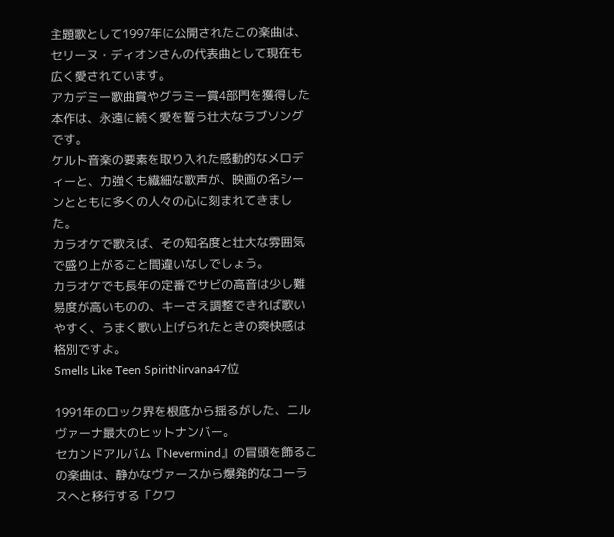主題歌として1997年に公開されたこの楽曲は、セリーヌ・ディオンさんの代表曲として現在も広く愛されています。
アカデミー歌曲賞やグラミー賞4部門を獲得した本作は、永遠に続く愛を誓う壮大なラブソングです。
ケルト音楽の要素を取り入れた感動的なメロディーと、力強くも繊細な歌声が、映画の名シーンとともに多くの人々の心に刻まれてきました。
カラオケで歌えば、その知名度と壮大な雰囲気で盛り上がること間違いなしでしょう。
カラオケでも長年の定番でサビの高音は少し難易度が高いものの、キーさえ調整できれば歌いやすく、うまく歌い上げられたときの爽快感は格別ですよ。
Smells Like Teen SpiritNirvana47位

1991年のロック界を根底から揺るがした、ニルヴァーナ最大のヒットナンバー。
セカンドアルバム『Nevermind』の冒頭を飾るこの楽曲は、静かなヴァースから爆発的なコーラスへと移行する「クワ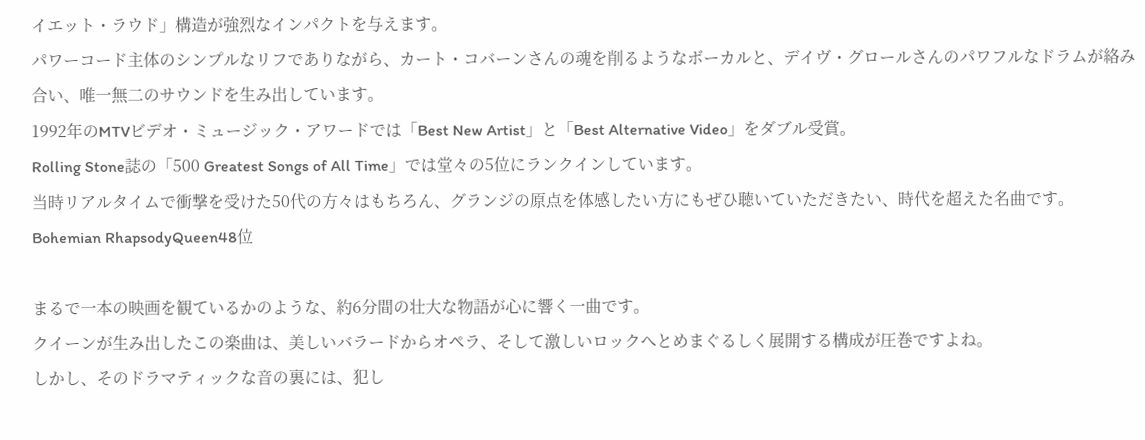イエット・ラウド」構造が強烈なインパクトを与えます。
パワーコード主体のシンプルなリフでありながら、カート・コバーンさんの魂を削るようなボーカルと、デイヴ・グロールさんのパワフルなドラムが絡み合い、唯一無二のサウンドを生み出しています。
1992年のMTVビデオ・ミュージック・アワードでは「Best New Artist」と「Best Alternative Video」をダブル受賞。
Rolling Stone誌の「500 Greatest Songs of All Time」では堂々の5位にランクインしています。
当時リアルタイムで衝撃を受けた50代の方々はもちろん、グランジの原点を体感したい方にもぜひ聴いていただきたい、時代を超えた名曲です。
Bohemian RhapsodyQueen48位

まるで一本の映画を観ているかのような、約6分間の壮大な物語が心に響く一曲です。
クイーンが生み出したこの楽曲は、美しいバラードからオペラ、そして激しいロックへとめまぐるしく展開する構成が圧巻ですよね。
しかし、そのドラマティックな音の裏には、犯し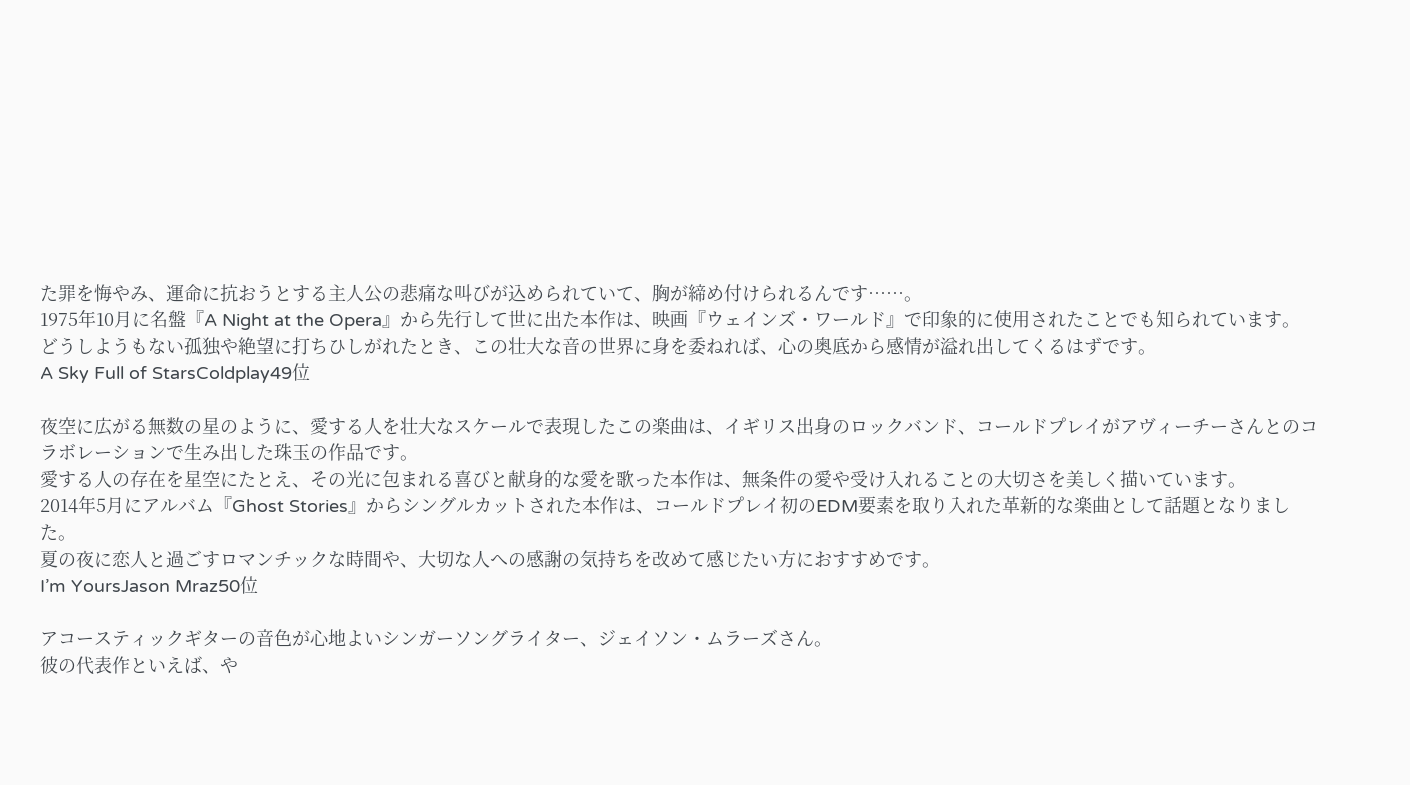た罪を悔やみ、運命に抗おうとする主人公の悲痛な叫びが込められていて、胸が締め付けられるんです……。
1975年10月に名盤『A Night at the Opera』から先行して世に出た本作は、映画『ウェインズ・ワールド』で印象的に使用されたことでも知られています。
どうしようもない孤独や絶望に打ちひしがれたとき、この壮大な音の世界に身を委ねれば、心の奥底から感情が溢れ出してくるはずです。
A Sky Full of StarsColdplay49位

夜空に広がる無数の星のように、愛する人を壮大なスケールで表現したこの楽曲は、イギリス出身のロックバンド、コールドプレイがアヴィーチーさんとのコラボレーションで生み出した珠玉の作品です。
愛する人の存在を星空にたとえ、その光に包まれる喜びと献身的な愛を歌った本作は、無条件の愛や受け入れることの大切さを美しく描いています。
2014年5月にアルバム『Ghost Stories』からシングルカットされた本作は、コールドプレイ初のEDM要素を取り入れた革新的な楽曲として話題となりました。
夏の夜に恋人と過ごすロマンチックな時間や、大切な人への感謝の気持ちを改めて感じたい方におすすめです。
I’m YoursJason Mraz50位

アコースティックギターの音色が心地よいシンガーソングライター、ジェイソン・ムラーズさん。
彼の代表作といえば、や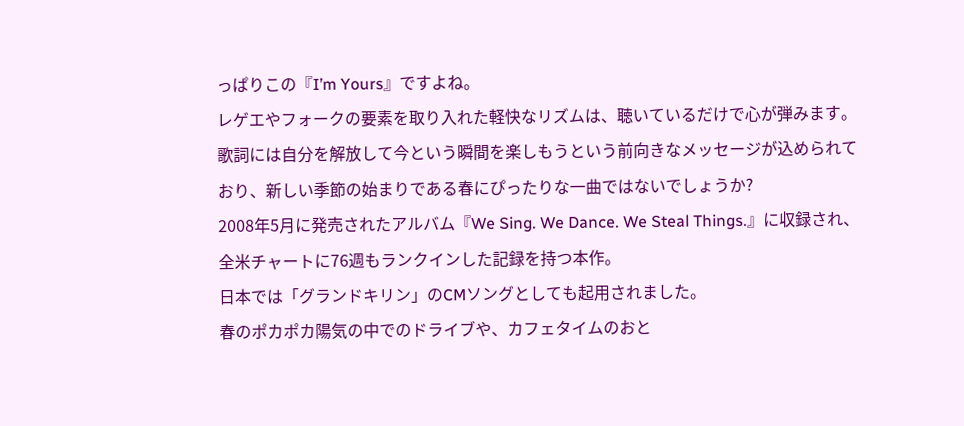っぱりこの『I’m Yours』ですよね。
レゲエやフォークの要素を取り入れた軽快なリズムは、聴いているだけで心が弾みます。
歌詞には自分を解放して今という瞬間を楽しもうという前向きなメッセージが込められており、新しい季節の始まりである春にぴったりな一曲ではないでしょうか?
2008年5月に発売されたアルバム『We Sing. We Dance. We Steal Things.』に収録され、全米チャートに76週もランクインした記録を持つ本作。
日本では「グランドキリン」のCMソングとしても起用されました。
春のポカポカ陽気の中でのドライブや、カフェタイムのおと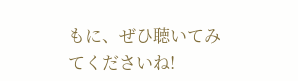もに、ぜひ聴いてみてくださいね!